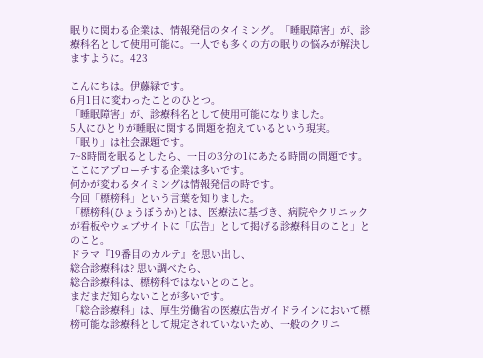眠りに関わる企業は、情報発信のタイミング。「睡眠障害」が、診療科名として使用可能に。一人でも多くの方の眠りの悩みが解決しますように。423

こんにちは。伊藤緑です。
6月1日に変わったことのひとつ。
「睡眠障害」が、診療科名として使用可能になりました。
5人にひとりが睡眠に関する問題を抱えているという現実。
「眠り」は社会課題です。
7~8時間を眠るとしたら、一日の3分の1にあたる時間の問題です。
ここにアプローチする企業は多いです。
何かが変わるタイミングは情報発信の時です。
今回「標榜科」という言葉を知りました。
「標榜科(ひょうぼうか)とは、医療法に基づき、病院やクリニックが看板やウェブサイトに「広告」として掲げる診療科目のこと」とのこと。
ドラマ『19番目のカルテ』を思い出し、
総合診療科は? 思い調べたら、
総合診療科は、標榜科ではないとのこと。
まだまだ知らないことが多いです。
「総合診療科」は、厚生労働省の医療広告ガイドラインにおいて標榜可能な診療科として規定されていないため、一般のクリニ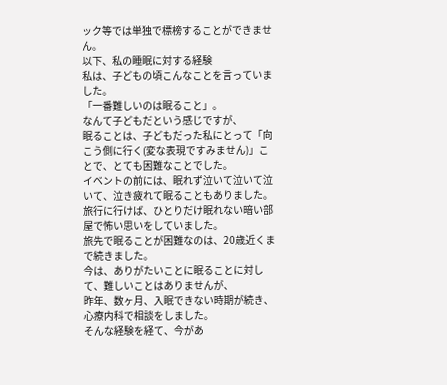ック等では単独で標榜することができません。
以下、私の睡眠に対する経験
私は、子どもの頃こんなことを言っていました。
「一番難しいのは眠ること」。
なんて子どもだという感じですが、
眠ることは、子どもだった私にとって「向こう側に行く(変な表現ですみません)」ことで、とても困難なことでした。
イベントの前には、眠れず泣いて泣いて泣いて、泣き疲れて眠ることもありました。旅行に行けば、ひとりだけ眠れない暗い部屋で怖い思いをしていました。
旅先で眠ることが困難なのは、20歳近くまで続きました。
今は、ありがたいことに眠ることに対して、難しいことはありませんが、
昨年、数ヶ月、入眠できない時期が続き、心療内科で相談をしました。
そんな経験を経て、今があ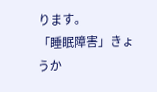ります。
「睡眠障害」きょうか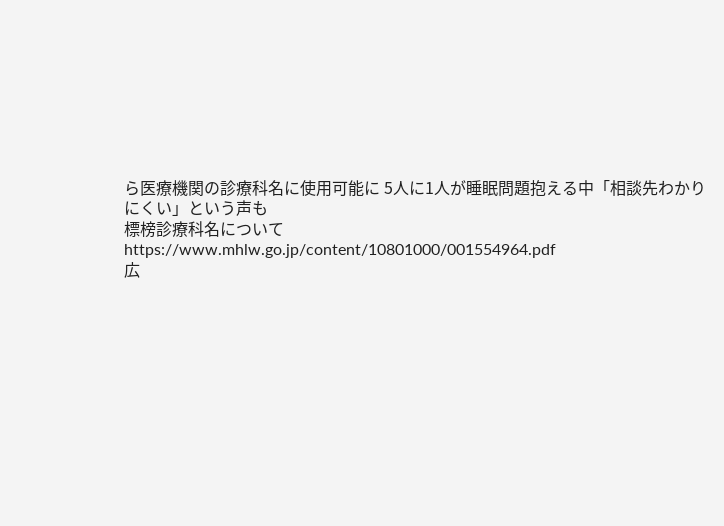ら医療機関の診療科名に使用可能に 5人に1人が睡眠問題抱える中「相談先わかりにくい」という声も
標榜診療科名について
https://www.mhlw.go.jp/content/10801000/001554964.pdf
広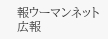報ウーマンネット
広報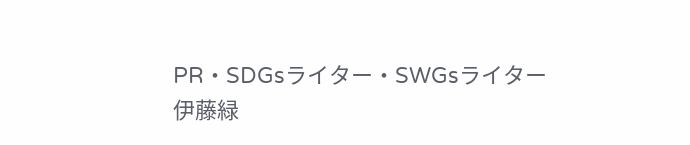PR・SDGsライター・SWGsライター
伊藤緑